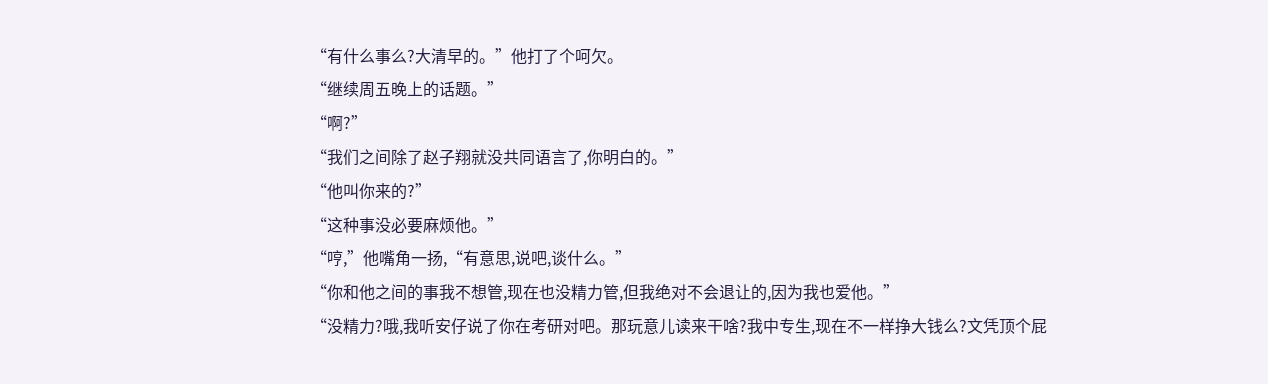“有什么事么?大清早的。”他打了个呵欠。
“继续周五晚上的话题。”
“啊?”
“我们之间除了赵子翔就没共同语言了,你明白的。”
“他叫你来的?”
“这种事没必要麻烦他。”
“哼,”他嘴角一扬,“有意思,说吧,谈什么。”
“你和他之间的事我不想管,现在也没精力管,但我绝对不会退让的,因为我也爱他。”
“没精力?哦,我听安仔说了你在考研对吧。那玩意儿读来干啥?我中专生,现在不一样挣大钱么?文凭顶个屁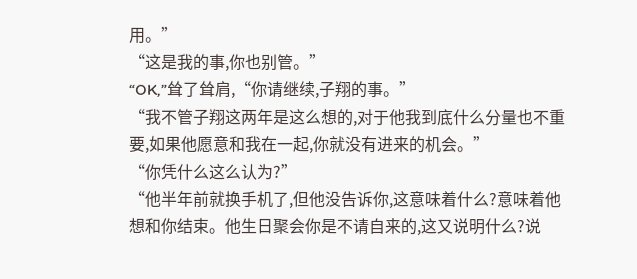用。”
“这是我的事,你也别管。”
“OK,”耸了耸肩,“你请继续,子翔的事。”
“我不管子翔这两年是这么想的,对于他我到底什么分量也不重要,如果他愿意和我在一起,你就没有进来的机会。”
“你凭什么这么认为?”
“他半年前就换手机了,但他没告诉你,这意味着什么?意味着他想和你结束。他生日聚会你是不请自来的,这又说明什么?说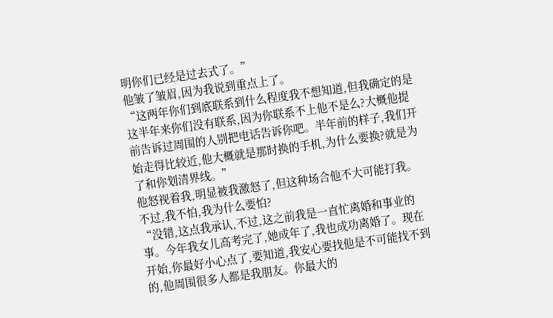明你们已经是过去式了。”
他皱了皱眉,因为我说到重点上了。
“这两年你们到底联系到什么程度我不想知道,但我确定的是这半年来你们没有联系,因为你联系不上他不是么?大概他提前告诉过周围的人别把电话告诉你吧。半年前的样子,我们开始走得比较近,他大概就是那时换的手机,为什么要换?就是为了和你划清界线。”
他怒视着我,明显被我激怒了,但这种场合他不大可能打我。不过,我不怕,我为什么要怕?
“没错,这点我承认,不过,这之前我是一直忙离婚和事业的事。今年我女儿高考完了,她成年了,我也成功离婚了。现在开始,你最好小心点了,要知道,我安心要找他是不可能找不到的,他周围很多人都是我朋友。你最大的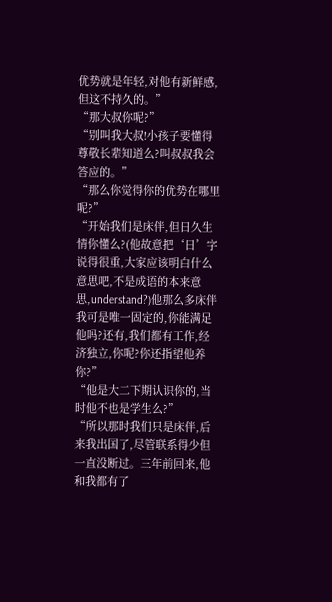优势就是年轻,对他有新鲜感,但这不持久的。”
“那大叔你呢?”
“别叫我大叔!小孩子要懂得尊敬长辈知道么?叫叔叔我会答应的。”
“那么你觉得你的优势在哪里呢?”
“开始我们是床伴,但日久生情你懂么?(他故意把‘日’字说得很重,大家应该明白什么意思吧,不是成语的本来意思,understand?)他那么多床伴我可是唯一固定的,你能满足他吗?还有,我们都有工作,经济独立,你呢?你还指望他养你?”
“他是大二下期认识你的,当时他不也是学生么?”
“所以那时我们只是床伴,后来我出国了,尽管联系得少但一直没断过。三年前回来,他和我都有了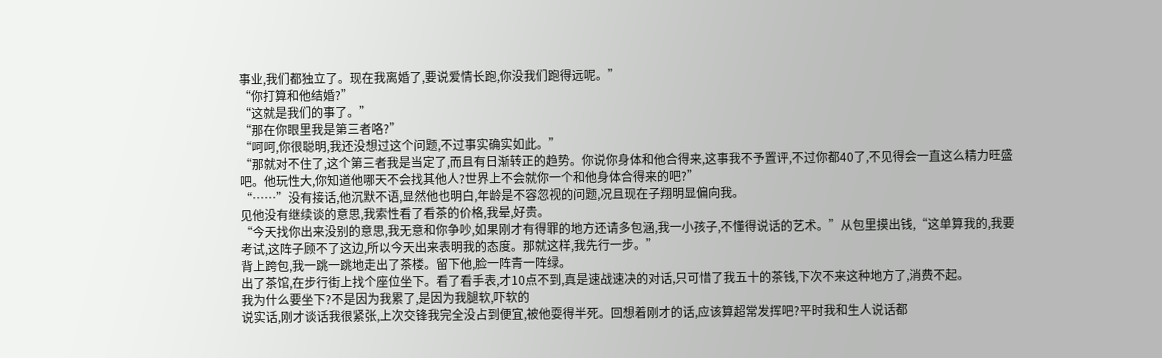事业,我们都独立了。现在我离婚了,要说爱情长跑,你没我们跑得远呢。”
“你打算和他结婚?”
“这就是我们的事了。”
“那在你眼里我是第三者咯?”
“呵呵,你很聪明,我还没想过这个问题,不过事实确实如此。”
“那就对不住了,这个第三者我是当定了,而且有日渐转正的趋势。你说你身体和他合得来,这事我不予置评,不过你都40了,不见得会一直这么精力旺盛吧。他玩性大,你知道他哪天不会找其他人?世界上不会就你一个和他身体合得来的吧?”
“……”没有接话,他沉默不语,显然他也明白,年龄是不容忽视的问题,况且现在子翔明显偏向我。
见他没有继续谈的意思,我索性看了看茶的价格,我晕,好贵。
“今天找你出来没别的意思,我无意和你争吵,如果刚才有得罪的地方还请多包涵,我一小孩子,不懂得说话的艺术。”从包里摸出钱,“这单算我的,我要考试,这阵子顾不了这边,所以今天出来表明我的态度。那就这样,我先行一步。”
背上跨包,我一跳一跳地走出了茶楼。留下他,脸一阵青一阵绿。
出了茶馆,在步行街上找个座位坐下。看了看手表,才10点不到,真是速战速决的对话,只可惜了我五十的茶钱,下次不来这种地方了,消费不起。
我为什么要坐下?不是因为我累了,是因为我腿软,吓软的
说实话,刚才谈话我很紧张,上次交锋我完全没占到便宜,被他耍得半死。回想着刚才的话,应该算超常发挥吧?平时我和生人说话都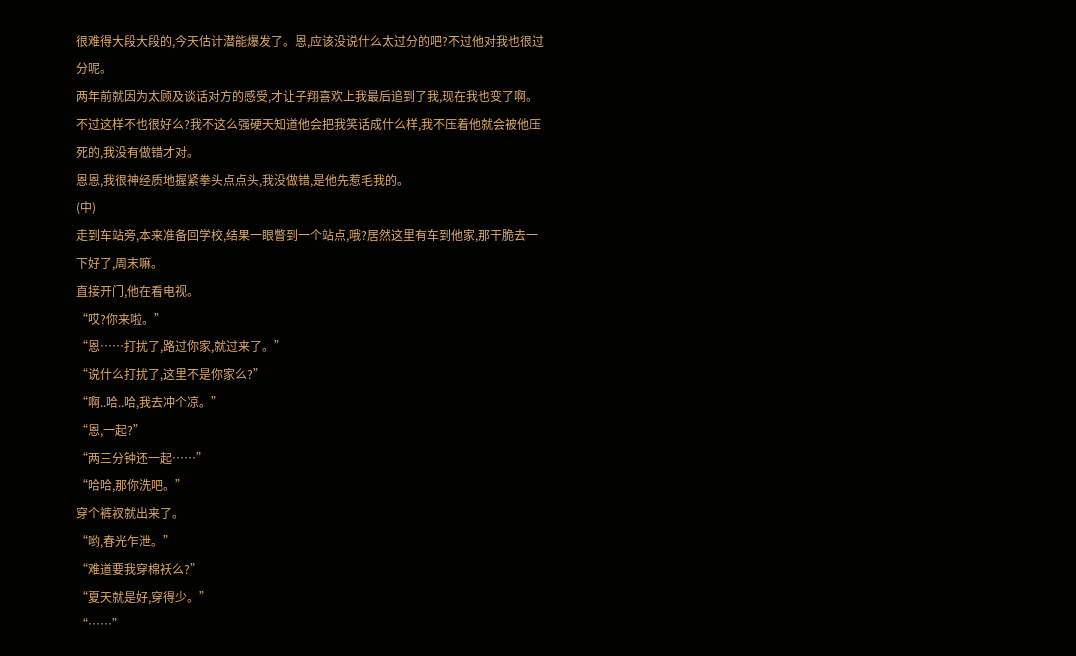很难得大段大段的,今天估计潜能爆发了。恩,应该没说什么太过分的吧?不过他对我也很过分呢。
两年前就因为太顾及谈话对方的感受,才让子翔喜欢上我最后追到了我,现在我也变了啊。不过这样不也很好么?我不这么强硬天知道他会把我笑话成什么样,我不压着他就会被他压死的,我没有做错才对。
恩恩,我很神经质地握紧拳头点点头,我没做错,是他先惹毛我的。
(中)
走到车站旁,本来准备回学校,结果一眼瞥到一个站点,哦?居然这里有车到他家,那干脆去一下好了,周末嘛。
直接开门,他在看电视。
“哎?你来啦。”
“恩……打扰了,路过你家,就过来了。”
“说什么打扰了,这里不是你家么?”
“啊..哈..哈,我去冲个凉。”
“恩,一起?”
“两三分钟还一起……”
“哈哈,那你洗吧。”
穿个裤衩就出来了。
“哟,春光乍泄。”
“难道要我穿棉袄么?”
“夏天就是好,穿得少。”
“……”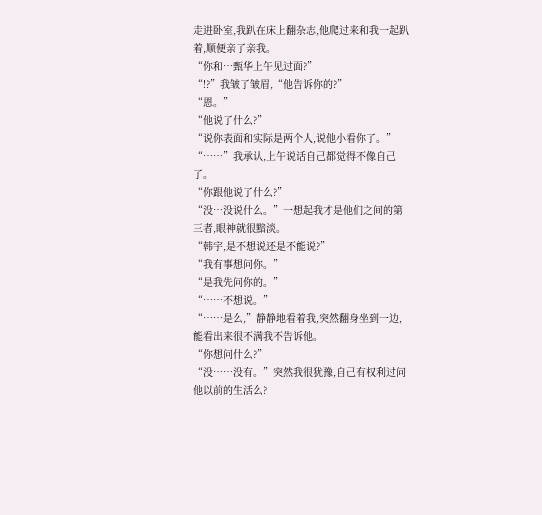走进卧室,我趴在床上翻杂志,他爬过来和我一起趴着,顺便亲了亲我。
“你和…甄华上午见过面?”
“!?”我皱了皱眉,“他告诉你的?”
“恩。”
“他说了什么?”
“说你表面和实际是两个人,说他小看你了。”
“……”我承认,上午说话自己都觉得不像自己了。
“你跟他说了什么?”
“没…没说什么。”一想起我才是他们之间的第三者,眼神就很黯淡。
“韩宇,是不想说还是不能说?”
“我有事想问你。”
“是我先问你的。”
“……不想说。”
“……是么,”静静地看着我,突然翻身坐到一边,能看出来很不满我不告诉他。
“你想问什么?”
“没……没有。”突然我很犹豫,自己有权利过问他以前的生活么?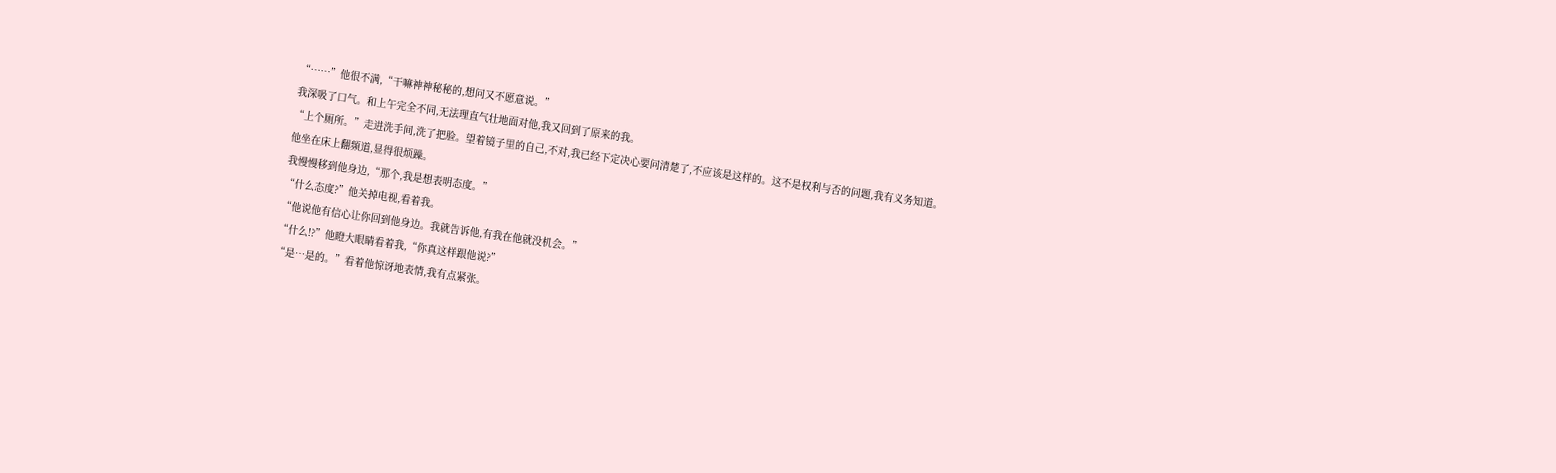“……”他很不满,“干嘛神神秘秘的,想问又不愿意说。”
我深吸了口气。和上午完全不同,无法理直气壮地面对他,我又回到了原来的我。
“上个厕所。”走进洗手间,洗了把脸。望着镜子里的自己,不对,我已经下定决心要问清楚了,不应该是这样的。这不是权利与否的问题,我有义务知道。
他坐在床上翻频道,显得很烦躁。
我慢慢移到他身边,“那个,我是想表明态度。”
“什么态度?”他关掉电视,看着我。
“他说他有信心让你回到他身边。我就告诉他,有我在他就没机会。”
“什么!?”他瞪大眼睛看着我,“你真这样跟他说?”
“是…是的。”看着他惊讶地表情,我有点紧张。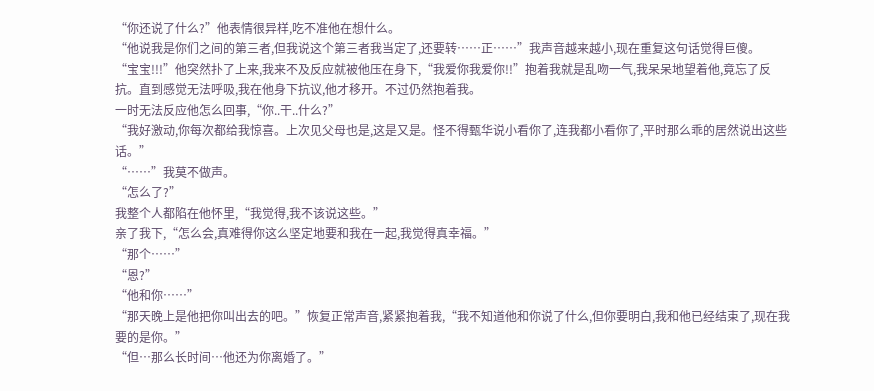“你还说了什么?”他表情很异样,吃不准他在想什么。
“他说我是你们之间的第三者,但我说这个第三者我当定了,还要转……正……”我声音越来越小,现在重复这句话觉得巨傻。
“宝宝!!!”他突然扑了上来,我来不及反应就被他压在身下,“我爱你我爱你!!”抱着我就是乱吻一气,我呆呆地望着他,竟忘了反抗。直到感觉无法呼吸,我在他身下抗议,他才移开。不过仍然抱着我。
一时无法反应他怎么回事,“你..干..什么?”
“我好激动,你每次都给我惊喜。上次见父母也是,这是又是。怪不得甄华说小看你了,连我都小看你了,平时那么乖的居然说出这些话。”
“……”我莫不做声。
“怎么了?”
我整个人都陷在他怀里,“我觉得,我不该说这些。”
亲了我下,“怎么会,真难得你这么坚定地要和我在一起,我觉得真幸福。”
“那个……”
“恩?”
“他和你……”
“那天晚上是他把你叫出去的吧。”恢复正常声音,紧紧抱着我,“我不知道他和你说了什么,但你要明白,我和他已经结束了,现在我要的是你。”
“但…那么长时间…他还为你离婚了。”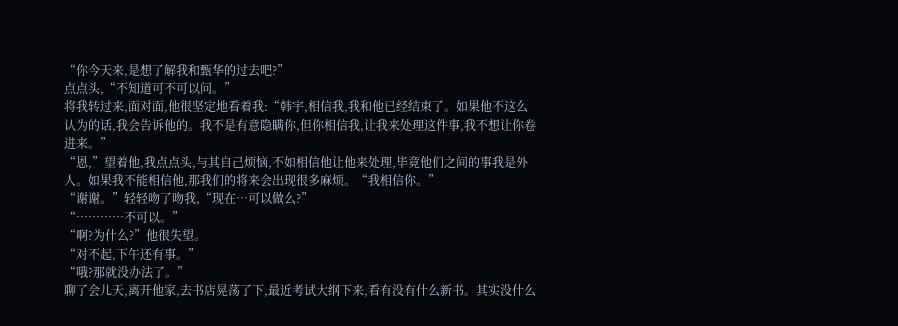“你今天来,是想了解我和甄华的过去吧?”
点点头,“不知道可不可以问。”
将我转过来,面对面,他很坚定地看着我:“韩宇,相信我,我和他已经结束了。如果他不这么认为的话,我会告诉他的。我不是有意隐瞒你,但你相信我,让我来处理这件事,我不想让你卷进来。”
“恩,”望着他,我点点头,与其自己烦恼,不如相信他让他来处理,毕竟他们之间的事我是外人。如果我不能相信他,那我们的将来会出现很多麻烦。“我相信你。”
“谢谢。”轻轻吻了吻我,“现在…可以做么?”
“…………不可以。”
“啊?为什么?”他很失望。
“对不起,下午还有事。”
“哦?那就没办法了。”
聊了会儿天,离开他家,去书店晃荡了下,最近考试大纲下来,看有没有什么新书。其实没什么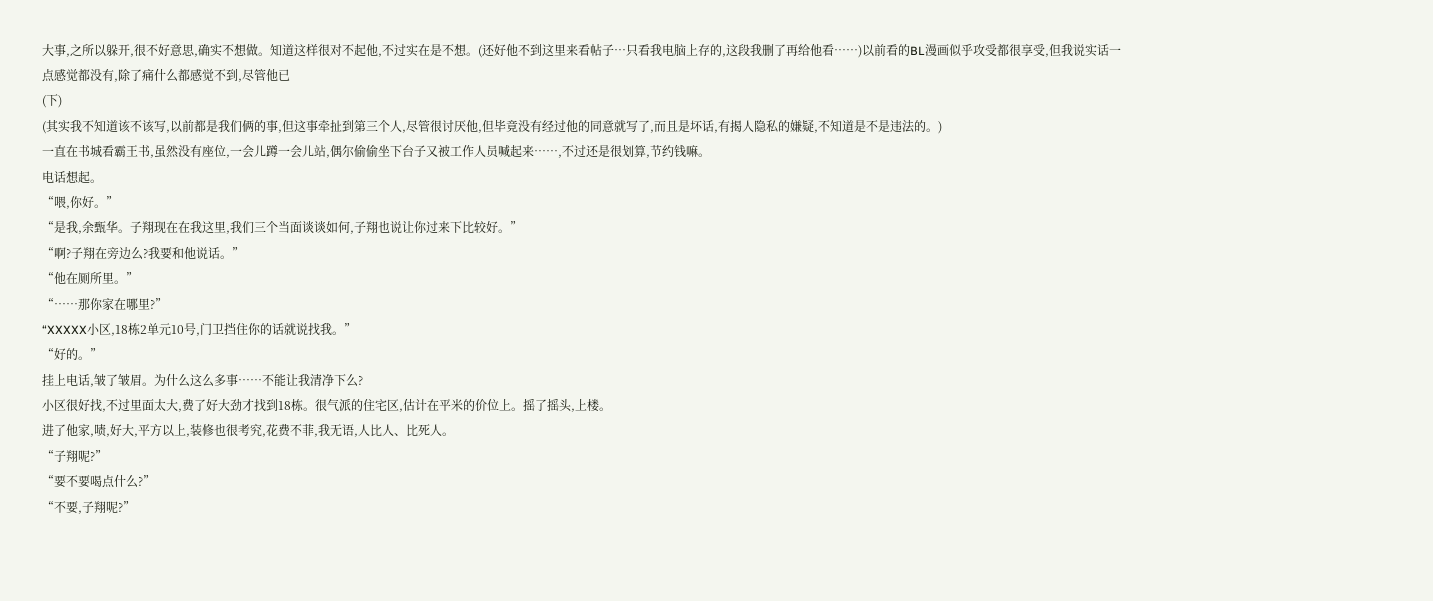大事,之所以躲开,很不好意思,确实不想做。知道这样很对不起他,不过实在是不想。(还好他不到这里来看帖子…只看我电脑上存的,这段我删了再给他看……)以前看的BL漫画似乎攻受都很享受,但我说实话一点感觉都没有,除了痛什么都感觉不到,尽管他已
(下)
(其实我不知道该不该写,以前都是我们俩的事,但这事牵扯到第三个人,尽管很讨厌他,但毕竟没有经过他的同意就写了,而且是坏话,有揭人隐私的嫌疑,不知道是不是违法的。)
一直在书城看霸王书,虽然没有座位,一会儿蹲一会儿站,偶尔偷偷坐下台子又被工作人员喊起来……,不过还是很划算,节约钱嘛。
电话想起。
“喂,你好。”
“是我,余甄华。子翔现在在我这里,我们三个当面谈谈如何,子翔也说让你过来下比较好。”
“啊?子翔在旁边么?我要和他说话。”
“他在厕所里。”
“……那你家在哪里?”
“XXXXX小区,18栋2单元10号,门卫挡住你的话就说找我。”
“好的。”
挂上电话,皱了皱眉。为什么这么多事……不能让我清净下么?
小区很好找,不过里面太大,费了好大劲才找到18栋。很气派的住宅区,估计在平米的价位上。摇了摇头,上楼。
进了他家,啧,好大,平方以上,装修也很考究,花费不菲,我无语,人比人、比死人。
“子翔呢?”
“要不要喝点什么?”
“不要,子翔呢?”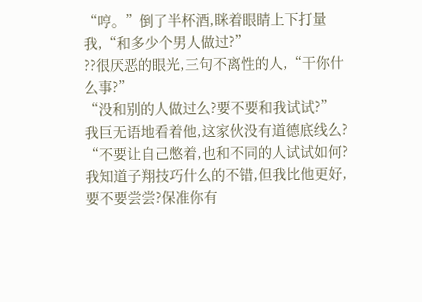“哼。”倒了半杯酒,眯着眼睛上下打量我,“和多少个男人做过?”
??很厌恶的眼光,三句不离性的人,“干你什么事?”
“没和别的人做过么?要不要和我试试?”
我巨无语地看着他,这家伙没有道德底线么?
“不要让自己憋着,也和不同的人试试如何?我知道子翔技巧什么的不错,但我比他更好,要不要尝尝?保准你有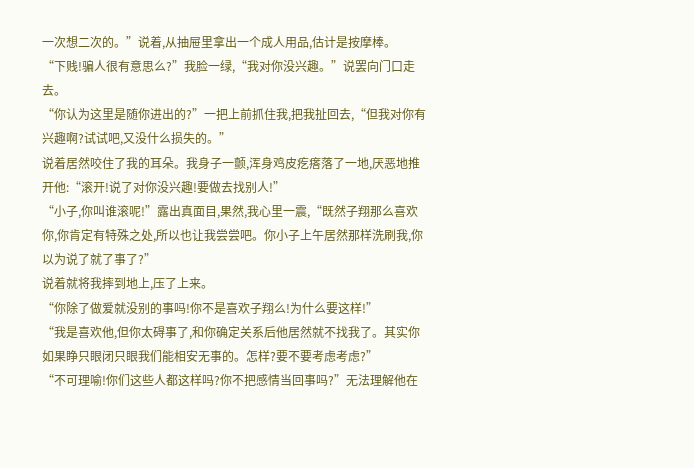一次想二次的。”说着,从抽屉里拿出一个成人用品,估计是按摩棒。
“下贱!骗人很有意思么?”我脸一绿,“我对你没兴趣。”说罢向门口走去。
“你认为这里是随你进出的?”一把上前抓住我,把我扯回去,“但我对你有兴趣啊?试试吧,又没什么损失的。”
说着居然咬住了我的耳朵。我身子一颤,浑身鸡皮疙瘩落了一地,厌恶地推开他:“滚开!说了对你没兴趣!要做去找别人!”
“小子,你叫谁滚呢!”露出真面目,果然,我心里一震,“既然子翔那么喜欢你,你肯定有特殊之处,所以也让我尝尝吧。你小子上午居然那样洗刷我,你以为说了就了事了?”
说着就将我摔到地上,压了上来。
“你除了做爱就没别的事吗!你不是喜欢子翔么!为什么要这样!”
“我是喜欢他,但你太碍事了,和你确定关系后他居然就不找我了。其实你如果睁只眼闭只眼我们能相安无事的。怎样?要不要考虑考虑?”
“不可理喻!你们这些人都这样吗?你不把感情当回事吗?”无法理解他在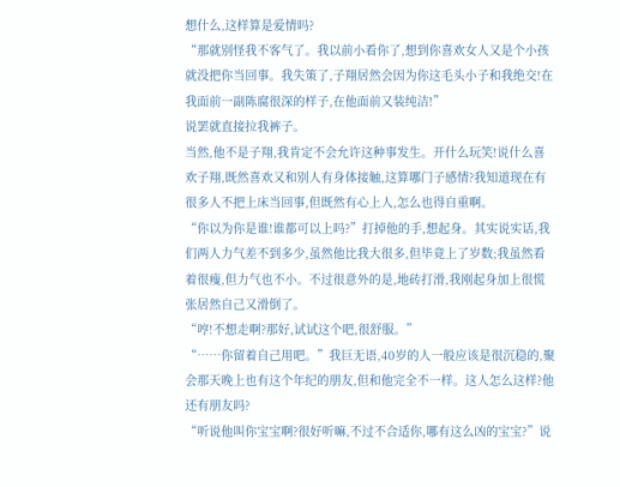想什么,这样算是爱情吗?
“那就别怪我不客气了。我以前小看你了,想到你喜欢女人又是个小孩就没把你当回事。我失策了,子翔居然会因为你这毛头小子和我绝交!在我面前一副陈腐很深的样子,在他面前又装纯洁!”
说罢就直接拉我裤子。
当然,他不是子翔,我肯定不会允许这种事发生。开什么玩笑!说什么喜欢子翔,既然喜欢又和别人有身体接触,这算哪门子感情?我知道现在有很多人不把上床当回事,但既然有心上人,怎么也得自重啊。
“你以为你是谁!谁都可以上吗?”打掉他的手,想起身。其实说实话,我们两人力气差不到多少,虽然他比我大很多,但毕竟上了岁数;我虽然看着很瘦,但力气也不小。不过很意外的是,地砖打滑,我刚起身加上很慌张居然自己又滑倒了。
“哼!不想走啊?那好,试试这个吧,很舒服。”
“……你留着自己用吧。”我巨无语,40岁的人一般应该是很沉稳的,聚会那天晚上也有这个年纪的朋友,但和他完全不一样。这人怎么这样?他还有朋友吗?
“听说他叫你宝宝啊?很好听嘛,不过不合适你,哪有这么凶的宝宝?”说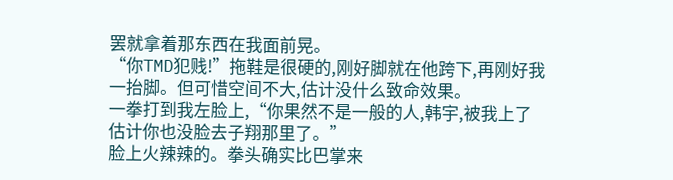罢就拿着那东西在我面前晃。
“你TMD犯贱!”拖鞋是很硬的,刚好脚就在他跨下,再刚好我一抬脚。但可惜空间不大,估计没什么致命效果。
一拳打到我左脸上,“你果然不是一般的人,韩宇,被我上了估计你也没脸去子翔那里了。”
脸上火辣辣的。拳头确实比巴掌来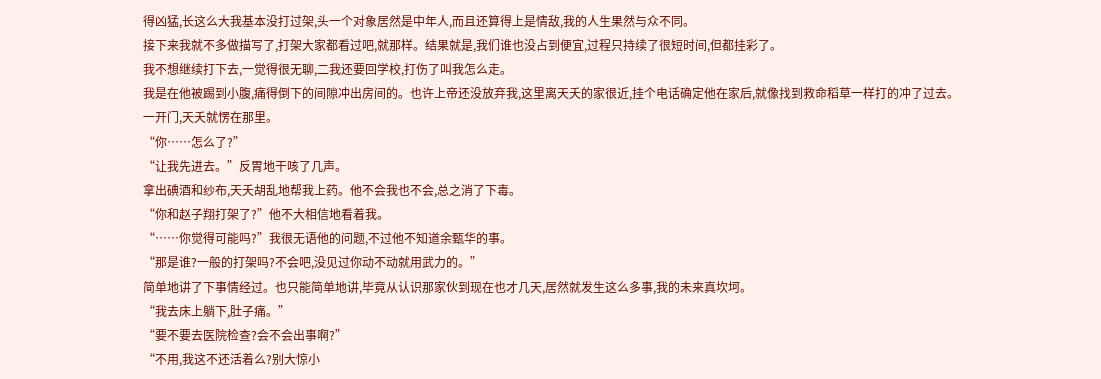得凶猛,长这么大我基本没打过架,头一个对象居然是中年人,而且还算得上是情敌,我的人生果然与众不同。
接下来我就不多做描写了,打架大家都看过吧,就那样。结果就是,我们谁也没占到便宜,过程只持续了很短时间,但都挂彩了。
我不想继续打下去,一觉得很无聊,二我还要回学校,打伤了叫我怎么走。
我是在他被踢到小腹,痛得倒下的间隙冲出房间的。也许上帝还没放弃我,这里离天夭的家很近,挂个电话确定他在家后,就像找到救命稻草一样打的冲了过去。
一开门,天夭就愣在那里。
“你……怎么了?”
“让我先进去。”反胃地干咳了几声。
拿出碘酒和纱布,天夭胡乱地帮我上药。他不会我也不会,总之消了下毒。
“你和赵子翔打架了?”他不大相信地看着我。
“……你觉得可能吗?”我很无语他的问题,不过他不知道余甄华的事。
“那是谁?一般的打架吗?不会吧,没见过你动不动就用武力的。”
简单地讲了下事情经过。也只能简单地讲,毕竟从认识那家伙到现在也才几天,居然就发生这么多事,我的未来真坎坷。
“我去床上躺下,肚子痛。”
“要不要去医院检查?会不会出事啊?”
“不用,我这不还活着么?别大惊小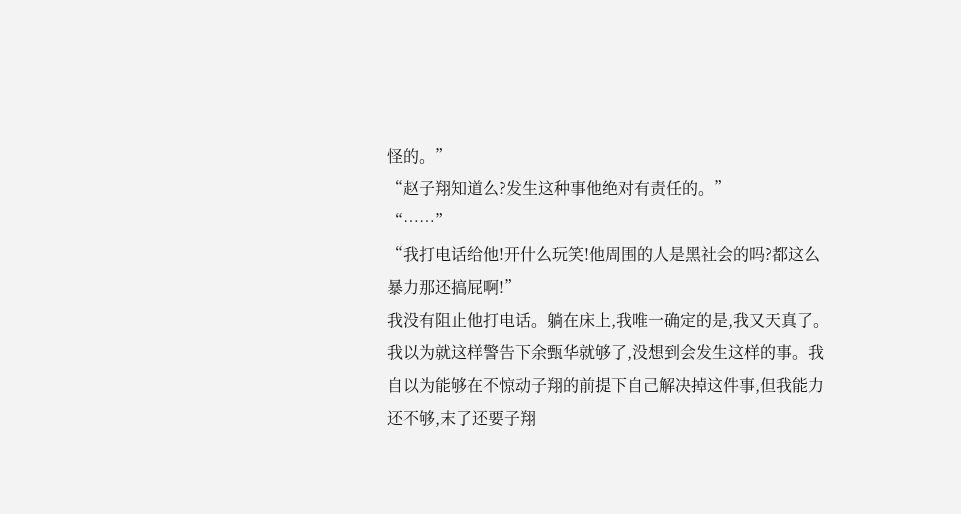怪的。”
“赵子翔知道么?发生这种事他绝对有责任的。”
“……”
“我打电话给他!开什么玩笑!他周围的人是黑社会的吗?都这么暴力那还搞屁啊!”
我没有阻止他打电话。躺在床上,我唯一确定的是,我又天真了。我以为就这样警告下余甄华就够了,没想到会发生这样的事。我自以为能够在不惊动子翔的前提下自己解决掉这件事,但我能力还不够,末了还要子翔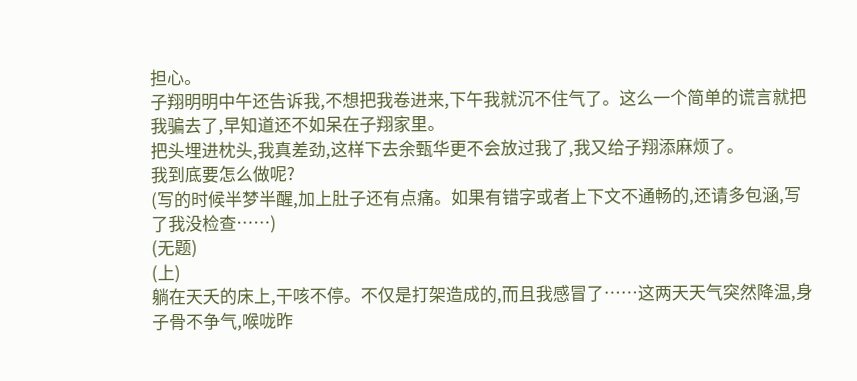担心。
子翔明明中午还告诉我,不想把我卷进来,下午我就沉不住气了。这么一个简单的谎言就把我骗去了,早知道还不如呆在子翔家里。
把头埋进枕头,我真差劲,这样下去余甄华更不会放过我了,我又给子翔添麻烦了。
我到底要怎么做呢?
(写的时候半梦半醒,加上肚子还有点痛。如果有错字或者上下文不通畅的,还请多包涵,写了我没检查……)
(无题)
(上)
躺在天夭的床上,干咳不停。不仅是打架造成的,而且我感冒了……这两天天气突然降温,身子骨不争气,喉咙昨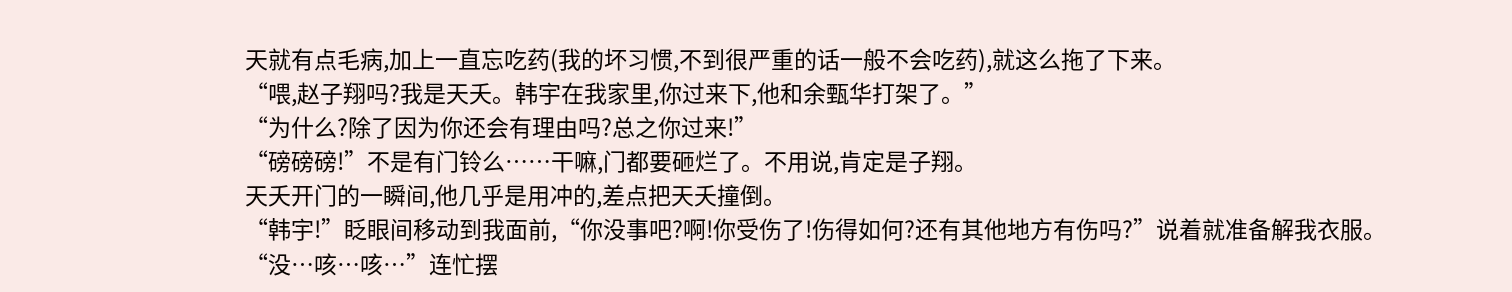天就有点毛病,加上一直忘吃药(我的坏习惯,不到很严重的话一般不会吃药),就这么拖了下来。
“喂,赵子翔吗?我是天夭。韩宇在我家里,你过来下,他和余甄华打架了。”
“为什么?除了因为你还会有理由吗?总之你过来!”
“磅磅磅!”不是有门铃么……干嘛,门都要砸烂了。不用说,肯定是子翔。
天夭开门的一瞬间,他几乎是用冲的,差点把天夭撞倒。
“韩宇!”眨眼间移动到我面前,“你没事吧?啊!你受伤了!伤得如何?还有其他地方有伤吗?”说着就准备解我衣服。
“没…咳…咳…”连忙摆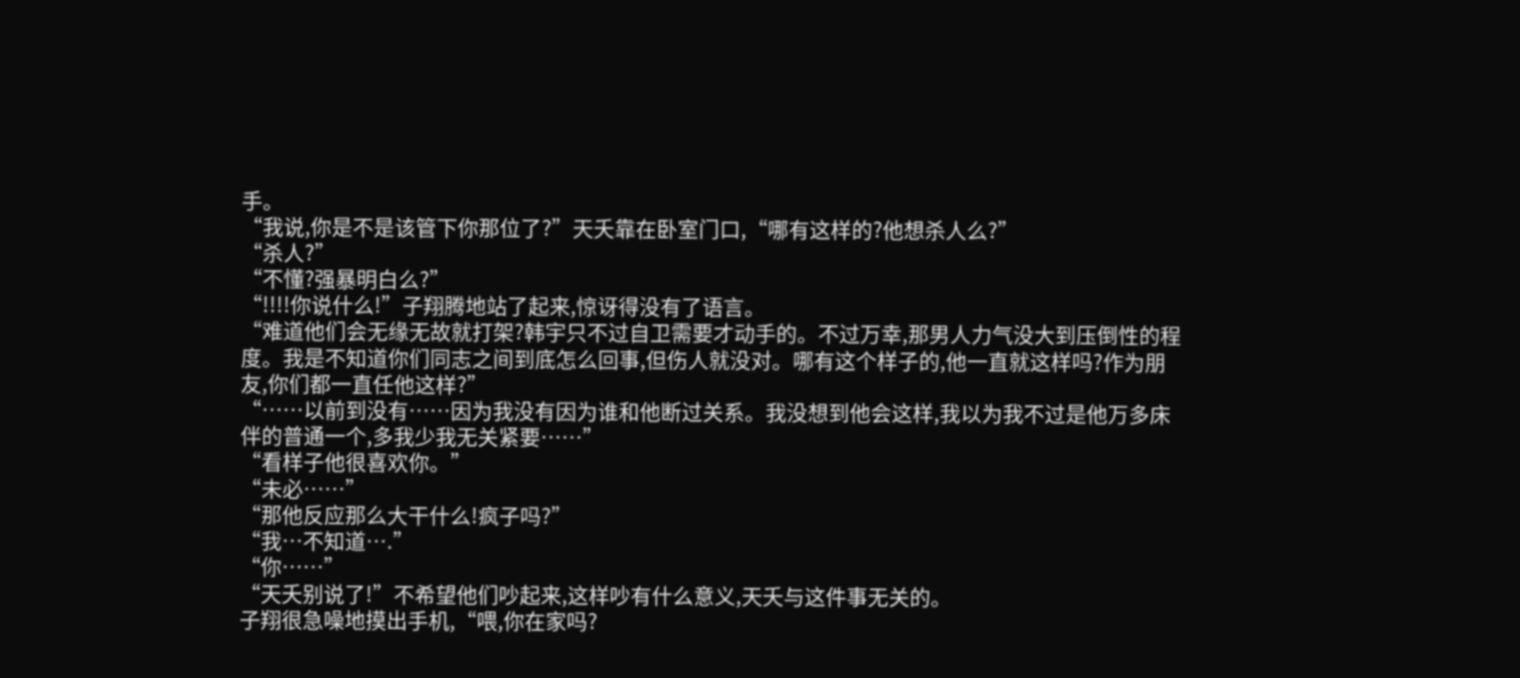手。
“我说,你是不是该管下你那位了?”天夭靠在卧室门口,“哪有这样的?他想杀人么?”
“杀人?”
“不懂?强暴明白么?”
“!!!!你说什么!”子翔腾地站了起来,惊讶得没有了语言。
“难道他们会无缘无故就打架?韩宇只不过自卫需要才动手的。不过万幸,那男人力气没大到压倒性的程度。我是不知道你们同志之间到底怎么回事,但伤人就没对。哪有这个样子的,他一直就这样吗?作为朋友,你们都一直任他这样?”
“……以前到没有……因为我没有因为谁和他断过关系。我没想到他会这样,我以为我不过是他万多床伴的普通一个,多我少我无关紧要……”
“看样子他很喜欢你。”
“未必……”
“那他反应那么大干什么!疯子吗?”
“我…不知道….”
“你……”
“天夭别说了!”不希望他们吵起来,这样吵有什么意义,天夭与这件事无关的。
子翔很急噪地摸出手机,“喂,你在家吗?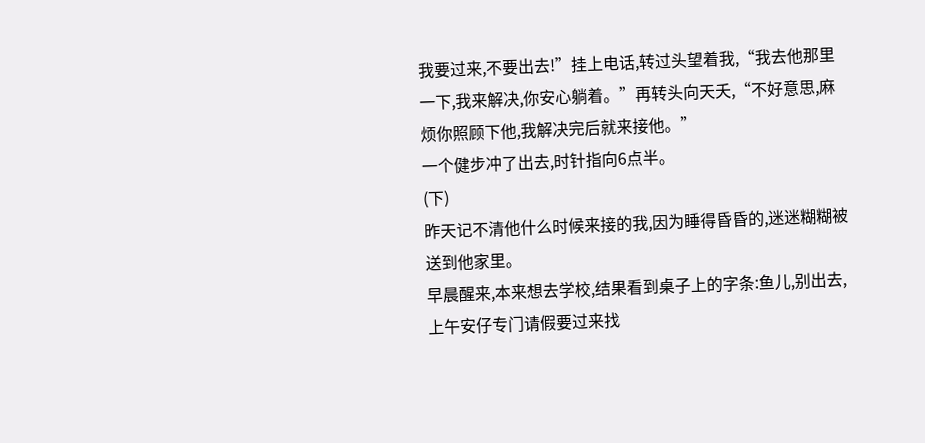我要过来,不要出去!”挂上电话,转过头望着我,“我去他那里一下,我来解决,你安心躺着。”再转头向天夭,“不好意思,麻烦你照顾下他,我解决完后就来接他。”
一个健步冲了出去,时针指向6点半。
(下)
昨天记不清他什么时候来接的我,因为睡得昏昏的,迷迷糊糊被送到他家里。
早晨醒来,本来想去学校,结果看到桌子上的字条:鱼儿,别出去,上午安仔专门请假要过来找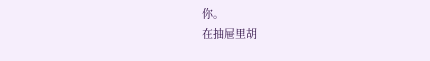你。
在抽屉里胡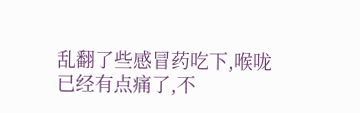乱翻了些感冒药吃下,喉咙已经有点痛了,不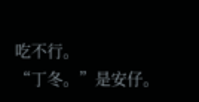吃不行。
“丁冬。”是安仔。